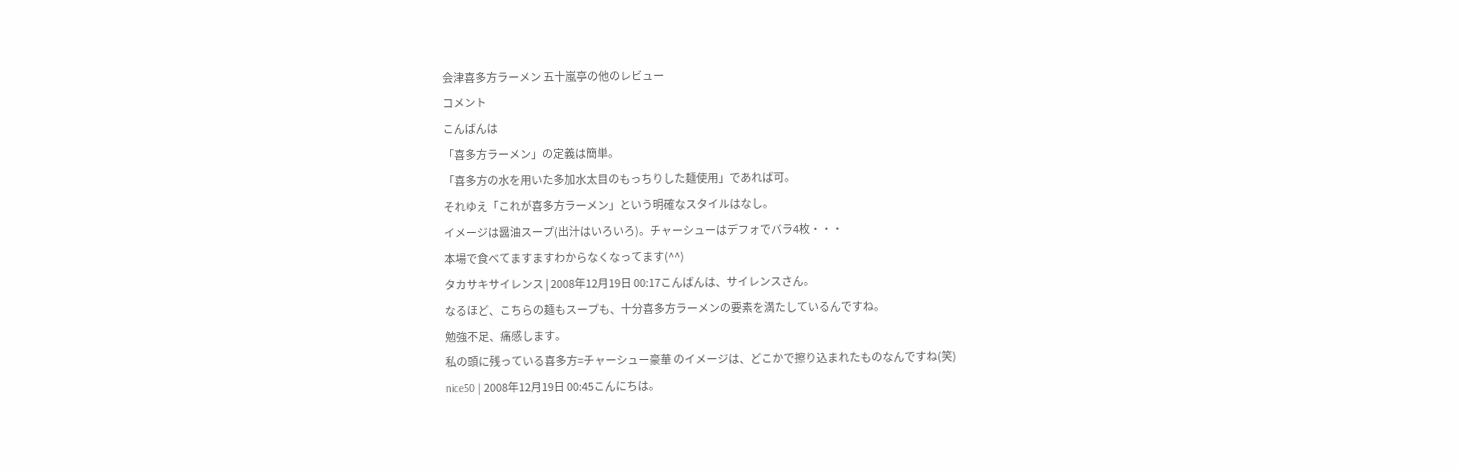会津喜多方ラーメン 五十嵐亭の他のレビュー
コメント
こんばんは
「喜多方ラーメン」の定義は簡単。
「喜多方の水を用いた多加水太目のもっちりした麺使用」であれば可。
それゆえ「これが喜多方ラーメン」という明確なスタイルはなし。
イメージは醤油スープ(出汁はいろいろ)。チャーシューはデフォでバラ4枚・・・
本場で食べてますますわからなくなってます(^^)
タカサキサイレンス | 2008年12月19日 00:17こんばんは、サイレンスさん。
なるほど、こちらの麺もスープも、十分喜多方ラーメンの要素を満たしているんですね。
勉強不足、痛感します。
私の頭に残っている喜多方=チャーシュー豪華 のイメージは、どこかで擦り込まれたものなんですね(笑)
nice50 | 2008年12月19日 00:45こんにちは。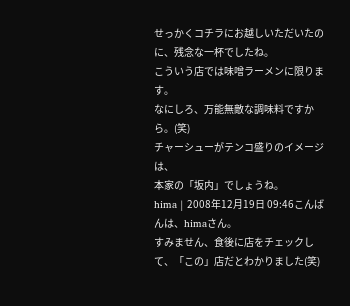せっかくコチラにお越しいただいたのに、残念な一杯でしたね。
こういう店では味噌ラーメンに限ります。
なにしろ、万能無敵な調味料ですから。(笑)
チャーシューがテンコ盛りのイメージは、
本家の「坂内」でしょうね。
hima | 2008年12月19日 09:46こんばんは、himaさん。
すみません、食後に店をチェックして、「この」店だとわかりました(笑)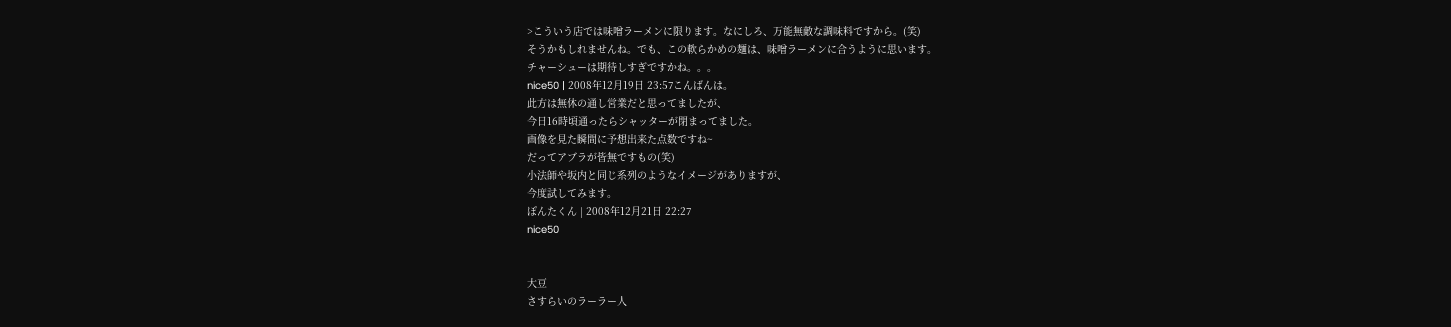>こういう店では味噌ラーメンに限ります。なにしろ、万能無敵な調味料ですから。(笑)
そうかもしれませんね。でも、この軟らかめの麺は、味噌ラーメンに合うように思います。
チャーシューは期待しすぎですかね。。。
nice50 | 2008年12月19日 23:57こんばんは。
此方は無休の通し営業だと思ってましたが、
今日16時頃通ったらシャッターが閉まってました。
画像を見た瞬間に予想出来た点数ですね~
だってアブラが皆無ですもの(笑)
小法師や坂内と同じ系列のようなイメージがありますが、
今度試してみます。
ぽんたくん | 2008年12月21日 22:27
nice50


大豆
さすらいのラーラー人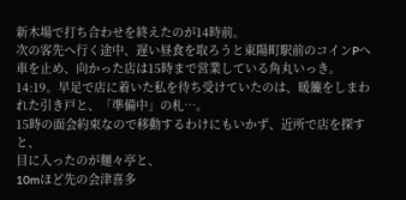新木場で打ち合わせを終えたのが14時前。
次の客先へ行く途中、遅い昼食を取ろうと東陽町駅前のコインPへ車を止め、向かった店は15時まで営業している角丸いっき。
14:19。早足で店に着いた私を待ち受けていたのは、暖簾をしまわれた引き戸と、「準備中」の札…。
15時の面会約束なので移動するわけにもいかず、近所で店を探すと、
目に入ったのが麺々亭と、
10mほど先の会津喜多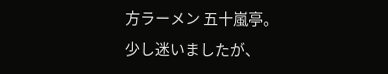方ラーメン 五十嵐亭。
少し迷いましたが、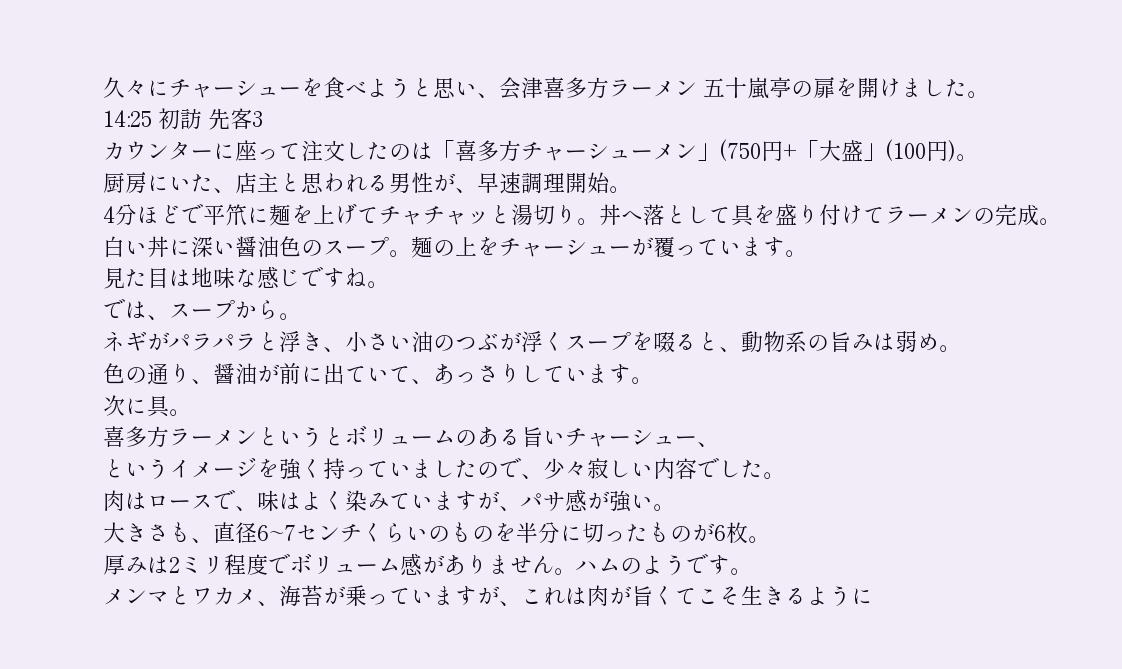久々にチャーシューを食べようと思い、会津喜多方ラーメン 五十嵐亭の扉を開けました。
14:25 初訪 先客3
カウンターに座って注文したのは「喜多方チャーシューメン」(750円+「大盛」(100円)。
厨房にいた、店主と思われる男性が、早速調理開始。
4分ほどで平笊に麺を上げてチャチャッと湯切り。丼へ落として具を盛り付けてラーメンの完成。
白い丼に深い醤油色のスープ。麺の上をチャーシューが覆っています。
見た目は地味な感じですね。
では、スープから。
ネギがパラパラと浮き、小さい油のつぶが浮くスープを啜ると、動物系の旨みは弱め。
色の通り、醤油が前に出ていて、あっさりしています。
次に具。
喜多方ラーメンというとボリュームのある旨いチャーシュー、
というイメージを強く持っていましたので、少々寂しい内容でした。
肉はロースで、味はよく染みていますが、パサ感が強い。
大きさも、直径6~7センチくらいのものを半分に切ったものが6枚。
厚みは2ミリ程度でボリューム感がありません。ハムのようです。
メンマとワカメ、海苔が乗っていますが、これは肉が旨くてこそ生きるように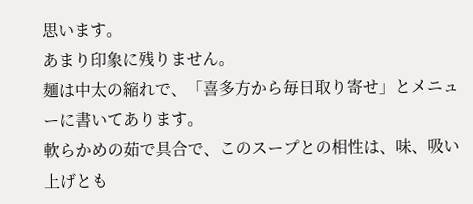思います。
あまり印象に残りません。
麺は中太の縮れで、「喜多方から毎日取り寄せ」とメニューに書いてあります。
軟らかめの茹で具合で、このスープとの相性は、味、吸い上げとも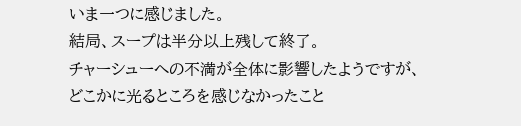いま一つに感じました。
結局、スープは半分以上残して終了。
チャーシューへの不満が全体に影響したようですが、どこかに光るところを感じなかったこと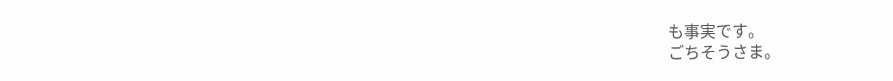も事実です。
ごちそうさま。